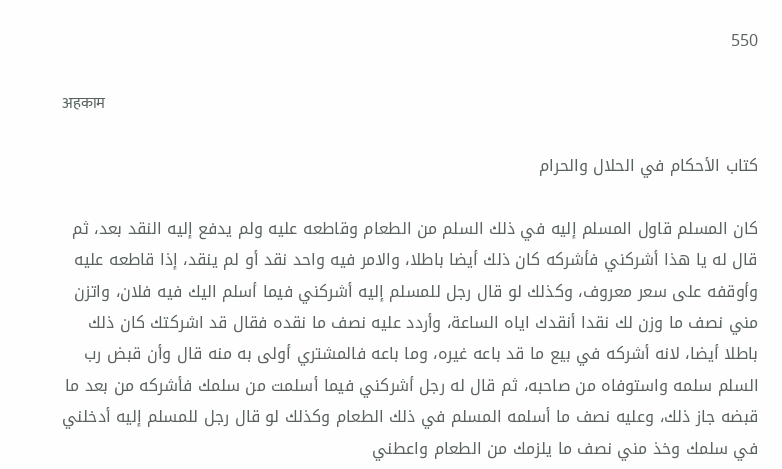550

अहकाम

كتاب الأحكام في الحلال والحرام

كان المسلم قاول المسلم إليه في ذلك السلم من الطعام وقاطعه عليه ولم يدفع إليه النقد بعد، ثم قال له يا هذا أشركني فأشركه كان ذلك أيضا باطلا، والامر فيه واحد نقد أو لم ينقد، إذا قاطعه عليه وأوقفه على سعر معروف، وكذلك لو قال رجل للمسلم إليه أشركني فيما أسلم اليك فيه فلان، واتزن مني نصف ما وزن لك نقدا أنقدك اياه الساعة، وأردد عليه نصف ما نقده فقال قد اشركتك كان ذلك باطلا أيضا، لانه أشركه في بيع ما قد باعه غيره، وما باعه فالمشتري أولى به منه قال وأن قبض رب السلم سلمه واستوفاه من صاحبه، ثم قال له رجل أشركني فيما أسلمت من سلمك فأشركه من بعد ما قبضه جاز ذلك، وعليه نصف ما أسلمه المسلم في ذلك الطعام وكذلك لو قال رجل للمسلم إليه أدخلني في سلمك وخذ مني نصف ما يلزمك من الطعام واعطني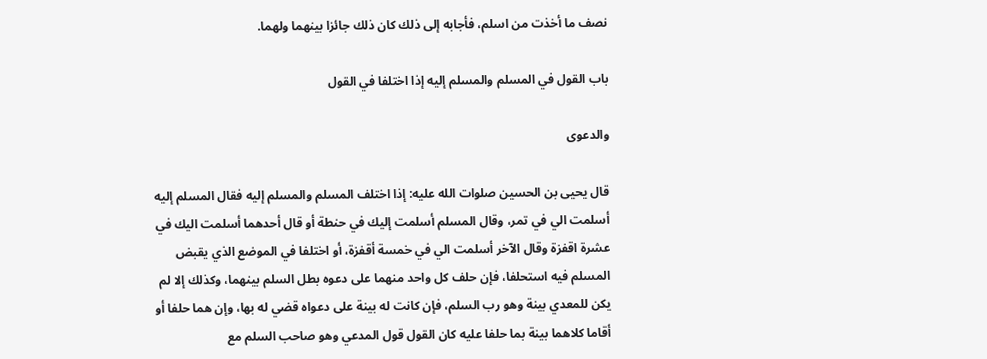نصف ما أخذت من اسلم، فأجابه إلى ذلك كان ذلك جائزا بينهما ولهما.

باب القول في المسلم والمسلم إليه إذا اختلفا في القول

والدعوى

قال يحيى بن الحسين صلوات الله عليه: إذا اختلف المسلم والمسلم إليه فقال المسلم إليه أسلمت الي في تمر، وقال المسلم أسلمت إليك في حنطة أو قال أحدهما أسلمت اليك في عشرة اقفزة وقال الآخر أسلمت الي في خمسة أقفزة، أو اختلفا في الموضع الذي يقبض المسلم فيه استحلفا، فإن حلف كل واحد منهما على دعوه بطل السلم بينهما، وكذلك إلا لم يكن للمعدي بينة وهو رب السلم، فإن كانت له بينة على دعواه قضي له بها، وإن هما حلفا أو أقاما كلاهما بينة بما حلفا عليه كان القول قول المدعي وهو صاحب السلم مع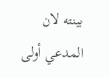بينته لان المدعي أولى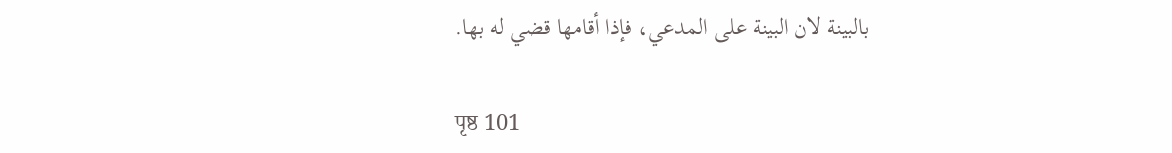بالبينة لان البينة على المدعي، فإذا أقامها قضي له بها.

पृष्ठ 101